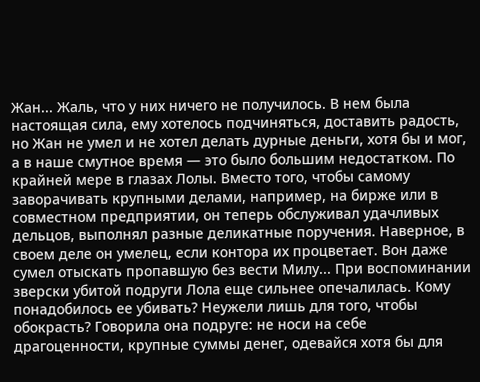Жан... Жаль, что у них ничего не получилось. В нем была настоящая сила, ему хотелось подчиняться, доставить радость, но Жан не умел и не хотел делать дурные деньги, хотя бы и мог, а в наше смутное время — это было большим недостатком. По крайней мере в глазах Лолы. Вместо того, чтобы самому заворачивать крупными делами, например, на бирже или в совместном предприятии, он теперь обслуживал удачливых дельцов, выполнял разные деликатные поручения. Наверное, в своем деле он умелец, если контора их процветает. Вон даже сумел отыскать пропавшую без вести Милу... При воспоминании зверски убитой подруги Лола еще сильнее опечалилась. Кому понадобилось ее убивать? Неужели лишь для того, чтобы обокрасть? Говорила она подруге: не носи на себе драгоценности, крупные суммы денег, одевайся хотя бы для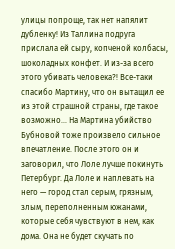улицы попроще, так нет напялит дубленку! Из Таллина подруга прислала ей сыру, копченой колбасы, шоколадных конфет. И из-за всего этого убивать человека?! Все-таки спасибо Мартину, что он вытащил ее из этой страшной страны, где такое возможно... На Мартина убийство Бубновой тоже произвело сильное впечатление. После этого он и заговорил, что Лоле лучше покинуть Петербург. Да Лоле и наплевать на него — город стал серым, грязным, злым, переполненным южанами, которые себя чувствуют в нем, как дома. Она не будет скучать по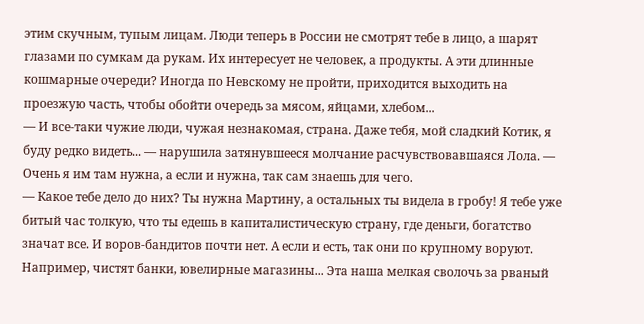этим скучным, тупым лицам. Люди теперь в России не смотрят тебе в лицо, а шарят глазами по сумкам да рукам. Их интересует не человек, а продукты. А эти длинные кошмарные очереди? Иногда по Невскому не пройти, приходится выходить на проезжую часть, чтобы обойти очередь за мясом, яйцами, хлебом...
— И все-таки чужие люди, чужая незнакомая, страна. Даже тебя, мой сладкий Котик, я буду редко видеть... — нарушила затянувшееся молчание расчувствовавшаяся Лола. — Очень я им там нужна, а если и нужна, так сам знаешь для чего.
— Какое тебе дело до них? Ты нужна Мартину, а остальных ты видела в гробу! Я тебе уже битый час толкую, что ты едешь в капиталистическую страну, где деньги, богатство значат все. И воров-бандитов почти нет. А если и есть, так они по крупному воруют. Например, чистят банки, ювелирные магазины... Эта наша мелкая сволочь за рваный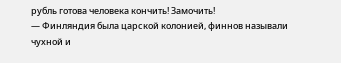рубль готова человека кончить! Замочить!
— Финляндия была царской колонией, финнов называли чухной и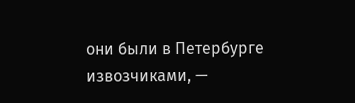они были в Петербурге извозчиками, —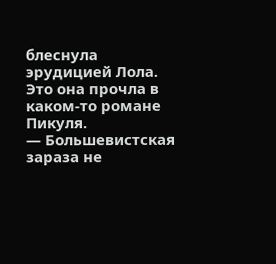блеснула эрудицией Лола. Это она прочла в каком-то романе Пикуля.
— Большевистская зараза не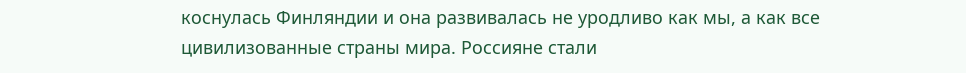коснулась Финляндии и она развивалась не уродливо как мы, а как все цивилизованные страны мира. Россияне стали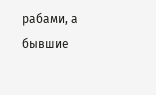рабами, а бывшие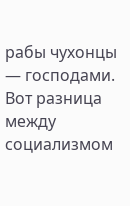рабы чухонцы — господами. Вот разница между социализмом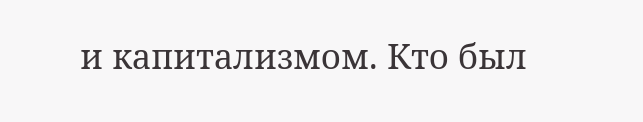и капитализмом. Кто был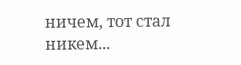ничем, тот стал никем...